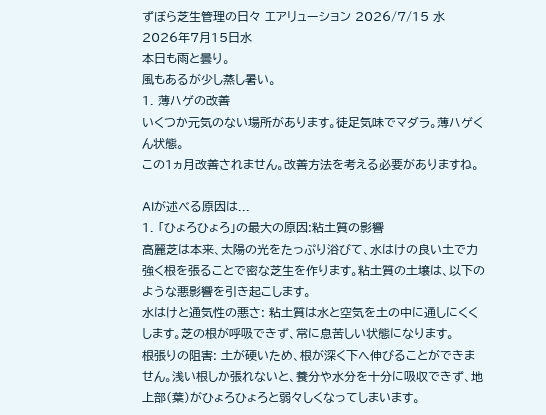ずぼら芝生管理の日々 エアリューション 2026/7/15 水
2026年7月15日水
本日も雨と曇り。
風もあるが少し蒸し暑い。
1. 薄ハゲの改善
いくつか元気のない場所があります。徒足気味でマダラ。薄ハゲくん状態。
この1ヵ月改善されません。改善方法を考える必要がありますね。

AIが述べる原因は...
1. 「ひょろひょろ」の最大の原因:粘土質の影響
高麗芝は本来、太陽の光をたっぷり浴びて、水はけの良い土で力強く根を張ることで密な芝生を作ります。粘土質の土壌は、以下のような悪影響を引き起こします。
水はけと通気性の悪さ: 粘土質は水と空気を土の中に通しにくくします。芝の根が呼吸できず、常に息苦しい状態になります。
根張りの阻害: 土が硬いため、根が深く下へ伸びることができません。浅い根しか張れないと、養分や水分を十分に吸収できず、地上部(葉)がひょろひょろと弱々しくなってしまいます。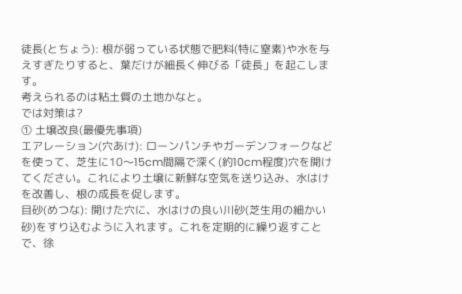徒長(とちょう): 根が弱っている状態で肥料(特に窒素)や水を与えすぎたりすると、葉だけが細長く伸びる「徒長」を起こします。
考えられるのは粘土質の土地かなと。
では対策は?
① 土壌改良(最優先事項)
エアレーション(穴あけ): ローンパンチやガーデンフォークなどを使って、芝生に10〜15cm間隔で深く(約10cm程度)穴を開けてください。これにより土壌に新鮮な空気を送り込み、水はけを改善し、根の成長を促します。
目砂(めつな): 開けた穴に、水はけの良い川砂(芝生用の細かい砂)をすり込むように入れます。これを定期的に繰り返すことで、徐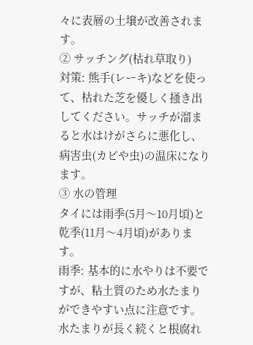々に表層の土壌が改善されます。
② サッチング(枯れ草取り)
対策: 熊手(レーキ)などを使って、枯れた芝を優しく掻き出してください。サッチが溜まると水はけがさらに悪化し、病害虫(カビや虫)の温床になります。
③ 水の管理
タイには雨季(5月〜10月頃)と乾季(11月〜4月頃)があります。
雨季: 基本的に水やりは不要ですが、粘土質のため水たまりができやすい点に注意です。水たまりが長く続くと根腐れ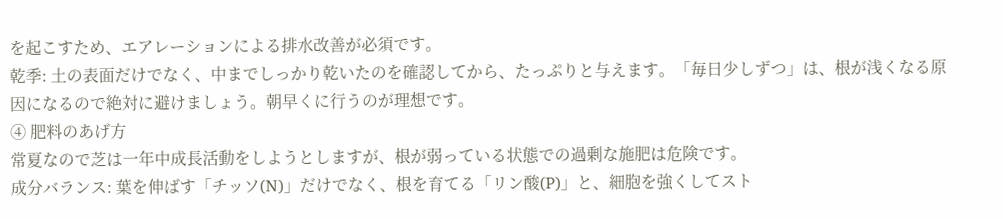を起こすため、エアレーションによる排水改善が必須です。
乾季: 土の表面だけでなく、中までしっかり乾いたのを確認してから、たっぷりと与えます。「毎日少しずつ」は、根が浅くなる原因になるので絶対に避けましょう。朝早くに行うのが理想です。
④ 肥料のあげ方
常夏なので芝は一年中成長活動をしようとしますが、根が弱っている状態での過剰な施肥は危険です。
成分バランス: 葉を伸ばす「チッソ(N)」だけでなく、根を育てる「リン酸(P)」と、細胞を強くしてスト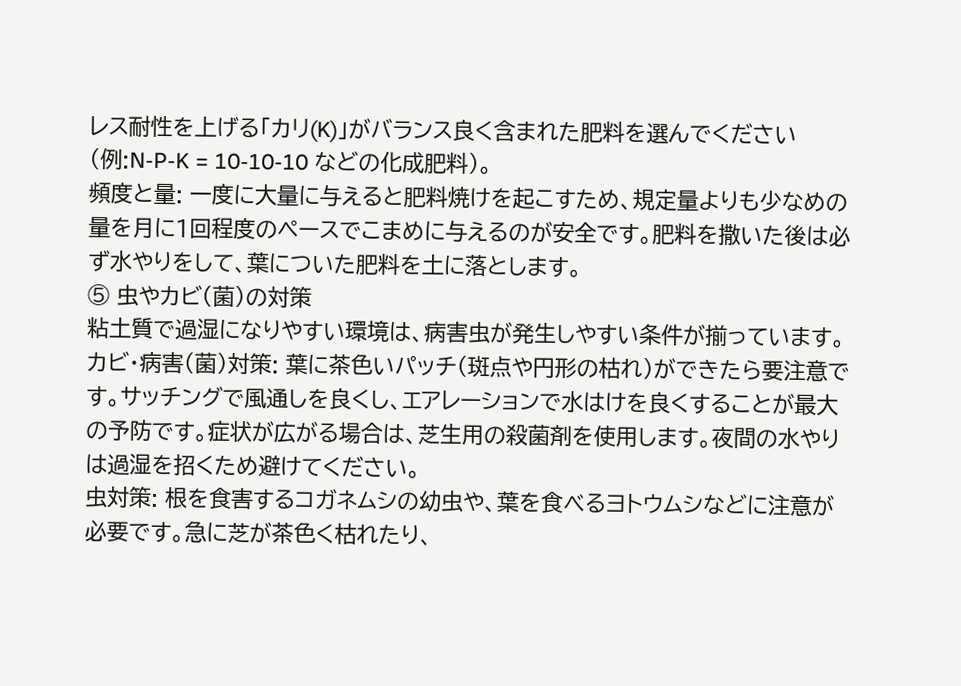レス耐性を上げる「カリ(K)」がバランス良く含まれた肥料を選んでください(例:N-P-K = 10-10-10 などの化成肥料)。
頻度と量: 一度に大量に与えると肥料焼けを起こすため、規定量よりも少なめの量を月に1回程度のペースでこまめに与えるのが安全です。肥料を撒いた後は必ず水やりをして、葉についた肥料を土に落とします。
⑤ 虫やカビ(菌)の対策
粘土質で過湿になりやすい環境は、病害虫が発生しやすい条件が揃っています。
カビ・病害(菌)対策: 葉に茶色いパッチ(斑点や円形の枯れ)ができたら要注意です。サッチングで風通しを良くし、エアレーションで水はけを良くすることが最大の予防です。症状が広がる場合は、芝生用の殺菌剤を使用します。夜間の水やりは過湿を招くため避けてください。
虫対策: 根を食害するコガネムシの幼虫や、葉を食べるヨトウムシなどに注意が必要です。急に芝が茶色く枯れたり、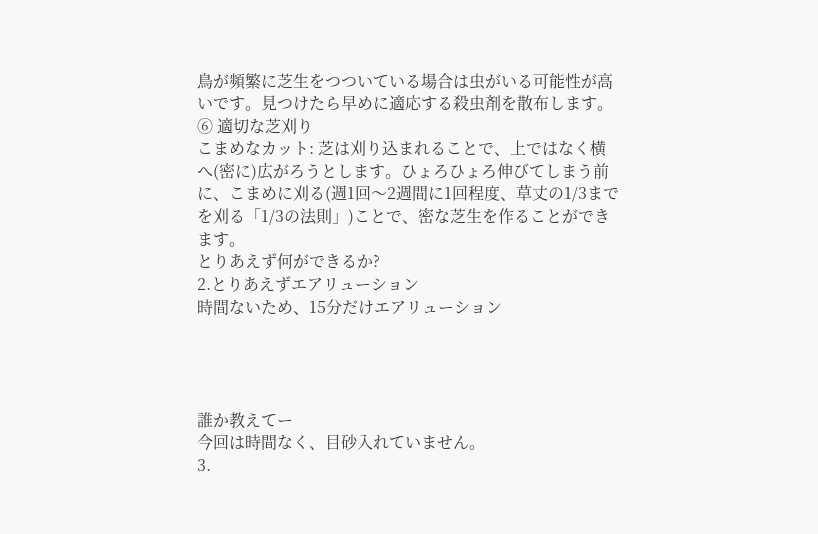鳥が頻繁に芝生をつついている場合は虫がいる可能性が高いです。見つけたら早めに適応する殺虫剤を散布します。
⑥ 適切な芝刈り
こまめなカット: 芝は刈り込まれることで、上ではなく横へ(密に)広がろうとします。ひょろひょろ伸びてしまう前に、こまめに刈る(週1回〜2週間に1回程度、草丈の1/3までを刈る「1/3の法則」)ことで、密な芝生を作ることができます。
とりあえず何ができるか?
2.とりあえずエアリューション
時間ないため、15分だけエアリューション




誰か教えてー
今回は時間なく、目砂入れていません。
3.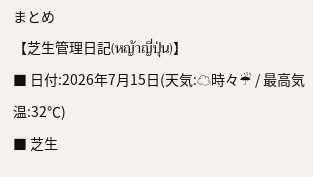まとめ
【芝生管理日記(หญ้าญี่ปุ่น)】
■ 日付:2026年7月15日(天気:☁時々☔ / 最高気温:32℃)
■ 芝生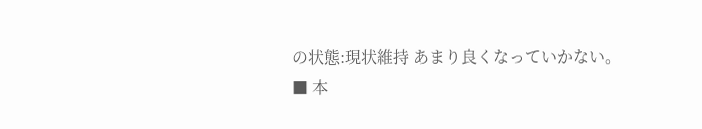の状態:現状維持 あまり良くなっていかない。
■ 本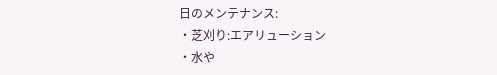日のメンテナンス:
・芝刈り:エアリューション
・水や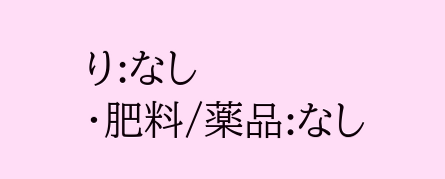り:なし
・肥料/薬品:なし